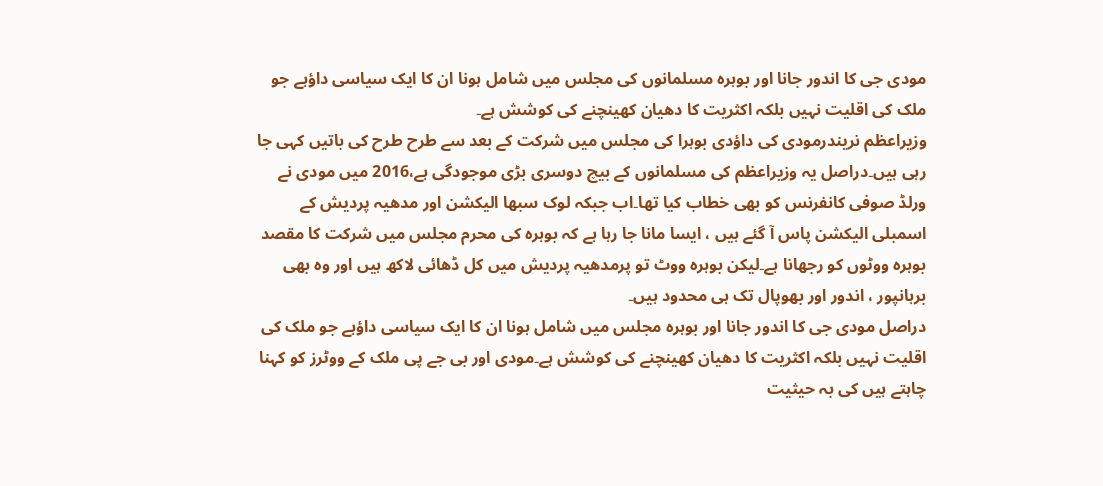مودی جی کا اندور جانا اور بوہرہ مسلمانوں کی مجلس میں شامل ہونا ان کا ایک سیاسی داؤہے جو ملک کی اقلیت نہیں بلکہ اکثریت کا دھیان کھینچنے کی کوشش ہے۔
وزیراعظم نریندرمودی کی داؤدی بوہرا کی مجلس میں شرکت کے بعد سے طرح طرح کی باتیں کہی جا رہی ہیں۔دراصل یہ وزیراعظم کی مسلمانوں کے بیچ دوسری بڑی موجودگی ہے،2016 میں مودی نے ورلڈ صوفی کانفرنس کو بھی خطاب کیا تھا۔اب جبکہ لوک سبھا الیکشن اور مدھیہ پردیش کے اسمبلی الیکشن پاس آ گئے ہیں ، ایسا مانا جا رہا ہے کہ بوہرہ کی محرم مجلس میں شرکت کا مقصد بوہرہ ووٹوں کو رجھانا ہے۔لیکن بوہرہ ووٹ تو پرمدھیہ پردیش میں کل ڈھائی لاکھ ہیں اور وہ بھی برہانپور ، اندور اور بھوپال تک ہی محدود ہیں۔
دراصل مودی جی کا اندور جانا اور بوہرہ مجلس میں شامل ہونا ان کا ایک سیاسی داؤہے جو ملک کی اقلیت نہیں بلکہ اکثریت کا دھیان کھینچنے کی کوشش ہے۔مودی اور بی جے پی ملک کے ووٹرز کو کہنا چاہتے ہیں کی بہ حیثیت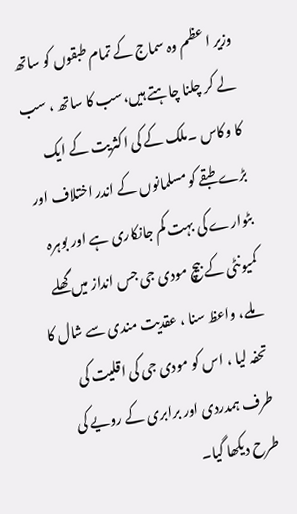وزیر ا عظم وہ سماج کے تمام طبقوں کو ساتھ لے کر چلنا چاہتے ہیں،سب کا ساتھ ، سب کا وکاس ۔ملک کے کی اکثریت کے ایک بڑے طبقے کو مسلمانوں کے اندر اختلاف اور بٹوارے کی بہت کم جانکاری ہے اور بوہرہ کمیونٹی کے بیچ مودی جی جس انداز میں گھلے ملے، واعظ سنا ، عقدیت مندی سے شال کا تحفہ لیا ، اس کو مودی جی کی اقلیت کی طرف ہمدردی اور برابری کے رویے کی طرح دیکھا گیا۔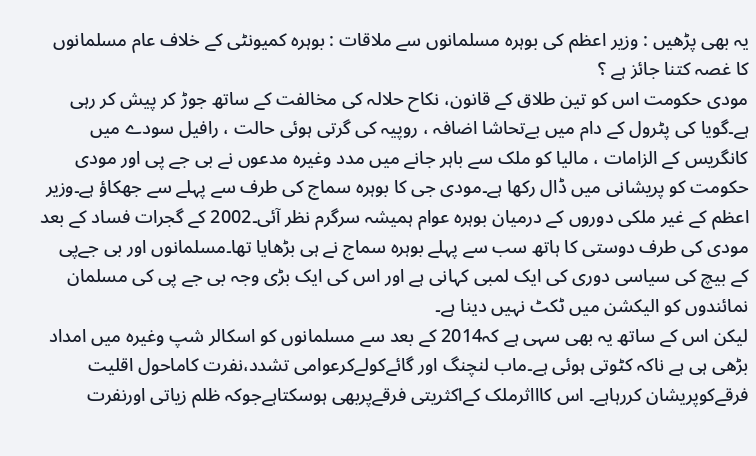یہ بھی پڑھیں : وزیر اعظم کی بوہرہ مسلمانوں سے ملاقات : بوہرہ کمیونٹی کے خلاف عام مسلمانوں کا غصہ کتنا جائز ہے ؟
مودی حکومت اس کو تین طلاق کے قانون، نکاح حلالہ کی مخالفت کے ساتھ جوڑ کر پیش کر رہی ہے۔گویا کی پٹرول کے دام میں بےتحاشا اضافہ ، روپیہ کی گرتی ہوئی حالت ، رافیل سودے میں کانگریس کے الزامات ، مالیا کو ملک سے باہر جانے میں مدد وغیرہ مدعوں نے بی جے پی اور مودی حکومت کو پریشانی میں ڈال رکھا ہے۔مودی جی کا بوہرہ سماج کی طرف سے پہلے سے جھکاؤ ہے۔وزیر اعظم کے غیر ملکی دوروں کے درمیان بوہرہ عوام ہمیشہ سرگرم نظر آئی۔2002 کے گجرات فساد کے بعد مودی کی طرف دوستی کا ہاتھ سب سے پہلے بوہرہ سماج نے ہی بڑھایا تھا۔مسلمانوں اور بی جےپی کے بیچ کی سیاسی دوری کی ایک لمبی کہانی ہے اور اس کی ایک بڑی وجہ بی جے پی کی مسلمان نمائندوں کو الیکشن میں ٹکٹ نہیں دینا ہے۔
لیکن اس کے ساتھ یہ بھی سہی ہے کہ2014 کے بعد سے مسلمانوں کو اسکالر شپ وغیرہ میں امداد بڑھی ہی ہے ناکہ کٹوتی ہوئی ہے۔ماب لنچنگ اور گائےکولےکرعوامی تشدد،نفرت کاماحول اقلیت فرقےکوپریشان کررہاہے۔ اس کاااثرملک کےاکثریتی فرقےپربھی ہوسکتاہےجوکہ ظلم زیاتی اورنفرت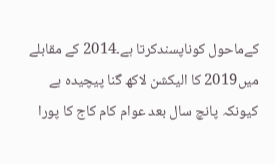کےماحول کوناپسندکرتا ہے۔2014 کے مقابلے میں2019 کا الیکشن لاکھ گنا پیچیدہ ہے کیونکہ پانچ سال بعد عوام کام کاج کا پورا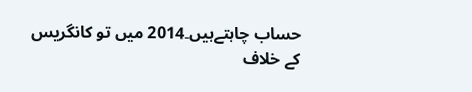حساب چاہتےہیں۔2014 میں تو کانگریس کے خلاف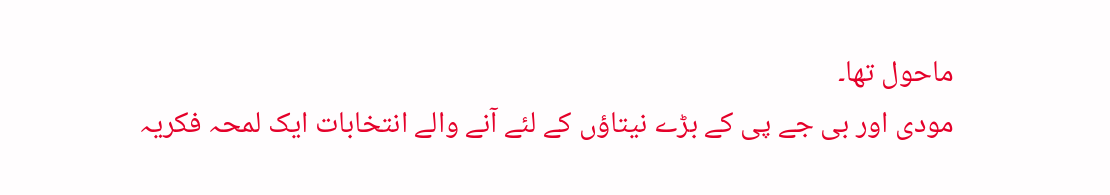ماحول تھا۔
مودی اور بی جے پی کے بڑے نیتاؤں کے لئے آنے والے انتخابات ایک لمحہ فکریہ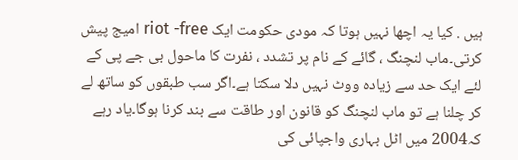ہیں . کیا یہ اچھا نہیں ہوتا کہ مودی حکومت ایک riot -free امیج پیش کرتی۔ماب لنچنگ ، گائے کے نام پر تشدد ، نفرت کا ماحول بی جے پی کے لئے ایک حد سے زیادہ ووٹ نہیں دلا سکتا ہے۔اگر سب طبقوں کو ساتھ لے کر چلنا ہے تو ماب لنچنگ کو قانون اور طاقت سے بند کرنا ہوگا۔یاد رہے کہ2004 میں اٹل بہاری واجپائی کی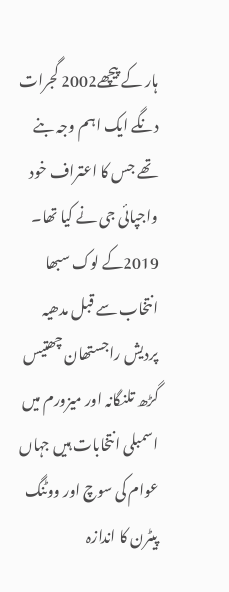ہار کے پیچھے2002 گجرات دنگے ایک اہم وجہ بنے تھے جس کا اعتراف خود واجپائی جی نے کیا تھا۔
2019کے لوک سبھا انتخاب سے قبل مدھیہ پردیش راجستھان چھتیس گڑھ تلنگانہ اور میزورم میں اسمبلی انتخابات ہیں جہاں عوام کی سوچ اور ووٹنگ پیٹرن کا اندازہ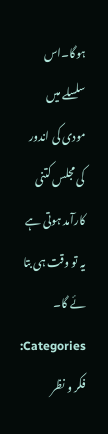ہوگا۔اس سلسلے میں مودی کی اندور کی مجلس کتنی کارآمد ہوتی ہے یہ تو وقت ہی بتا ئے گا۔
Categories: فکر و نظر